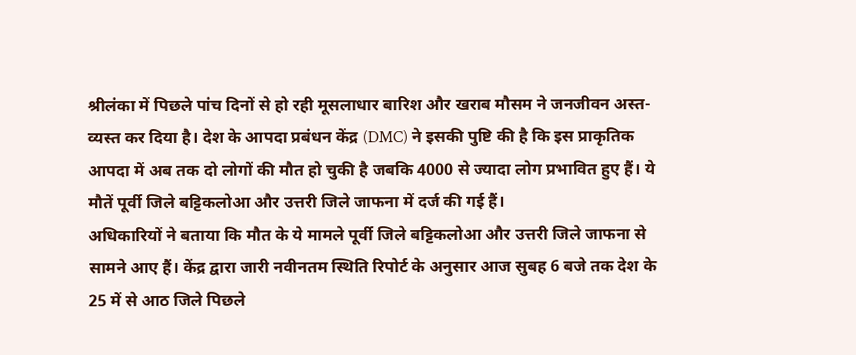श्रीलंका में पिछले पांच दिनों से हो रही मूसलाधार बारिश और खराब मौसम ने जनजीवन अस्त-व्यस्त कर दिया है। देश के आपदा प्रबंधन केंद्र (DMC) ने इसकी पुष्टि की है कि इस प्राकृतिक आपदा में अब तक दो लोगों की मौत हो चुकी है जबकि 4000 से ज्यादा लोग प्रभावित हुए हैं। ये मौतें पूर्वी जिले बट्टिकलोआ और उत्तरी जिले जाफना में दर्ज की गई हैं।
अधिकारियों ने बताया कि मौत के ये मामले पूर्वी जिले बट्टिकलोआ और उत्तरी जिले जाफना से सामने आए हैं। केंद्र द्वारा जारी नवीनतम स्थिति रिपोर्ट के अनुसार आज सुबह 6 बजे तक देश के 25 में से आठ जिले पिछले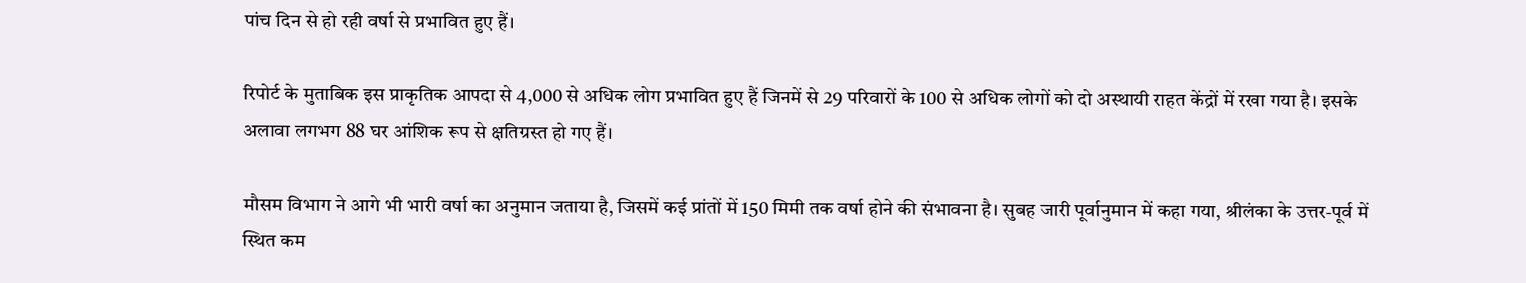पांच दिन से हो रही वर्षा से प्रभावित हुए हैं।

रिपोर्ट के मुताबिक इस प्राकृतिक आपदा से 4,000 से अधिक लोग प्रभावित हुए हैं जिनमें से 29 परिवारों के 100 से अधिक लोगों को दो अस्थायी राहत केंद्रों में रखा गया है। इसके अलावा लगभग 88 घर आंशिक रूप से क्षतिग्रस्त हो गए हैं।

मौसम विभाग ने आगे भी भारी वर्षा का अनुमान जताया है, जिसमें कई प्रांतों में 150 मिमी तक वर्षा होने की संभावना है। सुबह जारी पूर्वानुमान में कहा गया, श्रीलंका के उत्तर-पूर्व में स्थित कम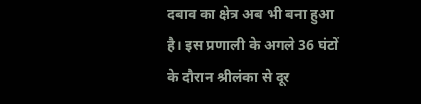दबाव का क्षेत्र अब भी बना हुआ है। इस प्रणाली के अगले 36 घंटों के दौरान श्रीलंका से दूर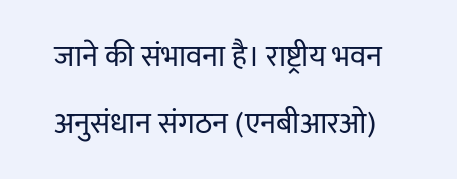जाने की संभावना है। राष्ट्रीय भवन अनुसंधान संगठन (एनबीआरओ)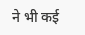ने भी कई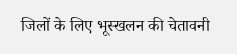जिलों के लिए भूस्खलन की चेतावनी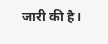जारी की है।